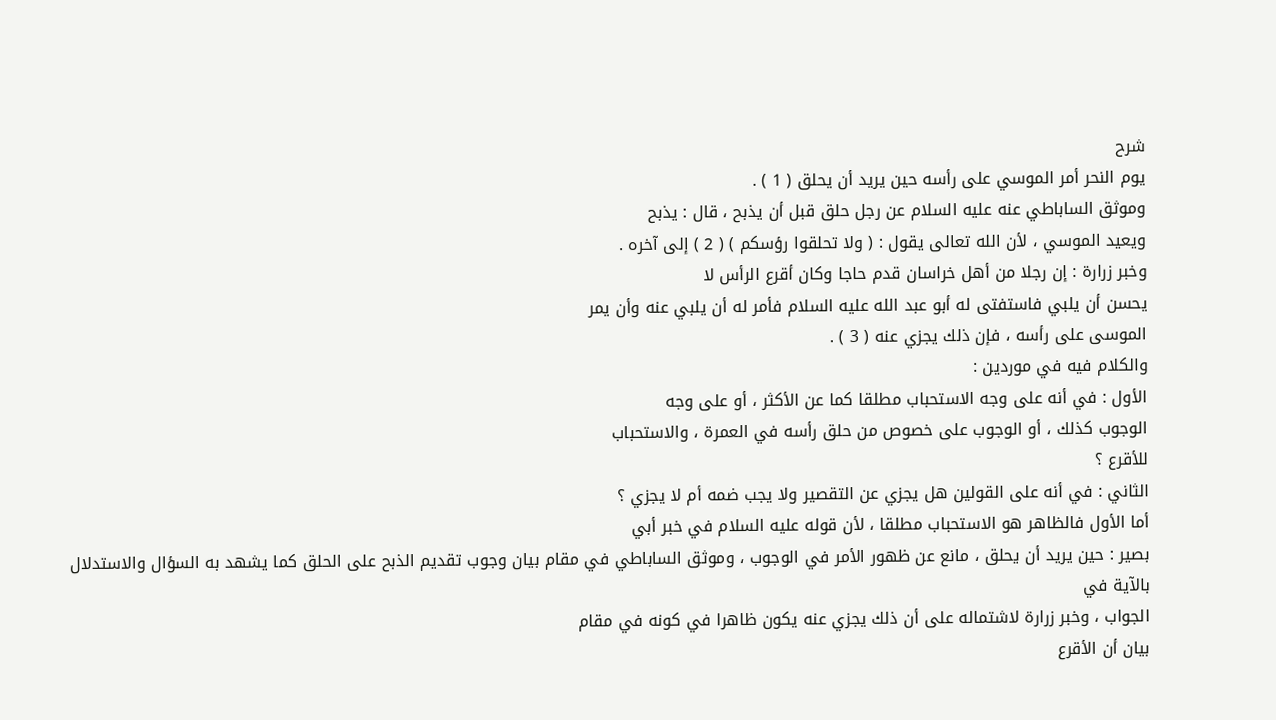شرح
يوم النحر أمر الموسي على رأسه حين يريد أن يحلق ( 1 ) .
وموثق الساباطي عنه عليه السلام عن رجل حلق قبل أن يذبح ، قال : يذبح
ويعيد الموسي ، لأن الله تعالى يقول : ( ولا تحلقوا رؤسكم ) ( 2 ) إلى آخره .
وخبر زرارة : إن رجلا من أهل خراسان قدم حاجا وكان أقرع الرأس لا
يحسن أن يلبي فاستفتى له أبو عبد الله عليه السلام فأمر له أن يلبي عنه وأن يمر
الموسى على رأسه ، فإن ذلك يجزي عنه ( 3 ) .
والكلام فيه في موردين :
الأول : في أنه على وجه الاستحباب مطلقا كما عن الأكثر ، أو على وجه
الوجوب كذلك ، أو الوجوب على خصوص من حلق رأسه في العمرة ، والاستحباب
للأقرع ؟
الثاني : في أنه على القولين هل يجزي عن التقصير ولا يجب ضمه أم لا يجزي ؟
أما الأول فالظاهر هو الاستحباب مطلقا ، لأن قوله عليه السلام في خبر أبي
بصير : حين يريد أن يحلق ، مانع عن ظهور الأمر في الوجوب ، وموثق الساباطي في مقام بيان وجوب تقديم الذبح على الحلق كما يشهد به السؤال والاستدلال بالآية في
الجواب ، وخبر زرارة لاشتماله على أن ذلك يجزي عنه يكون ظاهرا في كونه في مقام
بيان أن الأقرع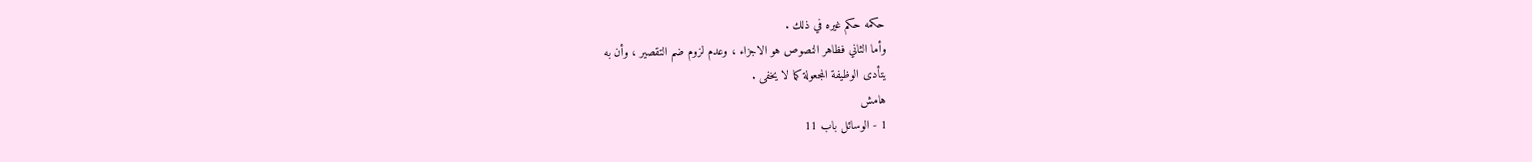حكمه حكم غيره في ذلك .
وأما الثاني فظاهر النصوص هو الاجزاء ، وعدم لزوم ضم التقصير ، وأن به
يتأدى الوظيفة المجعولة كما لا يخفى .
هامش
1 - الوسائل باب 11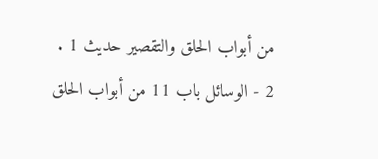من أبواب الحلق والتقصير حديث 1 .
2 - الوسائل باب 11 من أبواب الحلق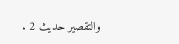والتقصير حديث 2 .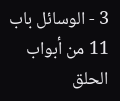3 - الوسائل باب 11 من أبواب الحلق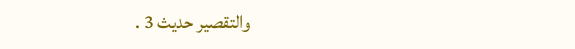والتقصير حديث 3 .